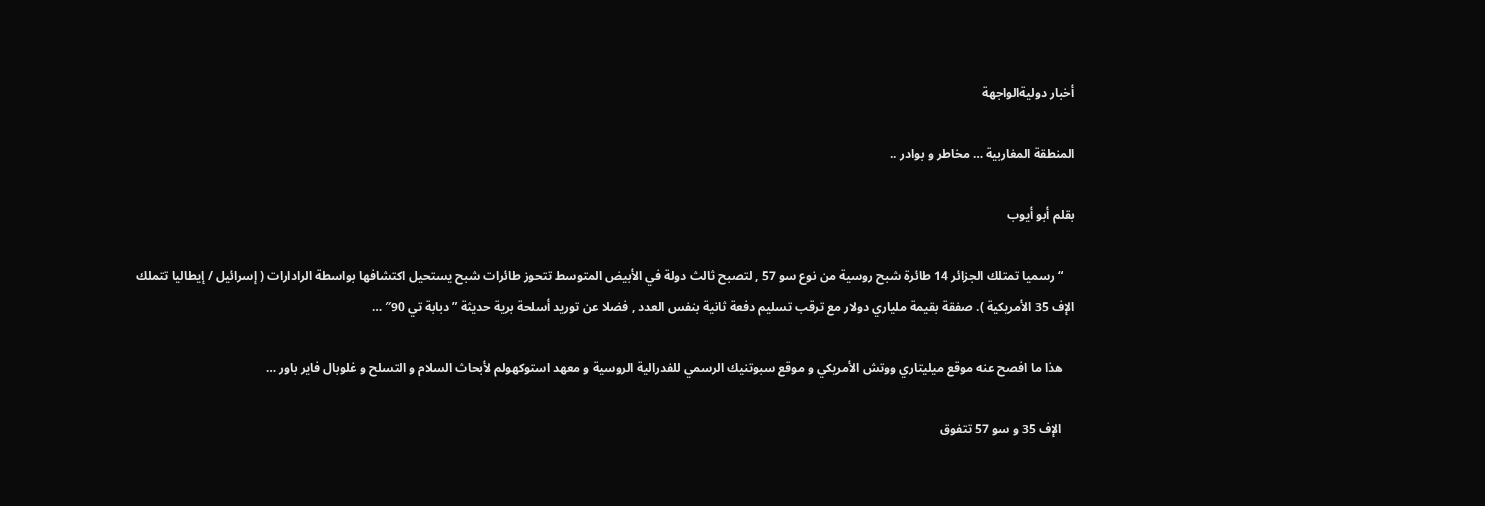أخبار دوليةالواجهة

المنطقة المغاربية … مخاطر و بوادر ..

بقلم أبو أيوب

    “رسميا تمتلك الجزائر 14 طائرة شبح روسية من نوع سو 57 , لتصبح ثالث دولة في الأبيض المتوسط تتحوز طائرات شبح يستحيل اكتشافها بواسطة الرادارات ( إسرائيل / إيطاليا تتملك الإف 35 الأمريكية ). صفقة بقيمة ملياري دولار مع ترقب تسليم دفعة ثانية بنفس العدد , فضلا عن توريد أسلحة برية حديثة ” دبابة تي 90″ …

    هذا ما افصح عنه موقع ميليتاري ووتش الأمريكي و موقع سبوتنيك الرسمي للفدرالية الروسية و معهد استوكهولم لأبحاث السلام و التسلح و غلوبال فاير باور …

    الإف 35 و سو 57 تتفوق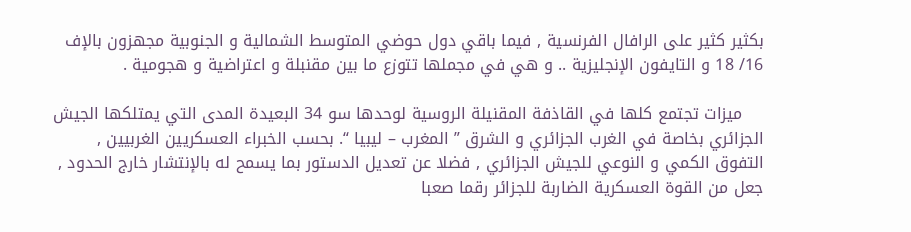بكثير كثير على الرافال الفرنسية , فيما باقي دول حوضي المتوسط الشمالية و الجنوبية مجهزون بالإف 16/ 18 و التايفون الإنجليزية .. و هي في مجملها تتوزع ما بين مقنبلة و اعتراضية و هجومية .

    ميزات تجتمع كلها في القاذفة المقنيلة الروسية لوحدها سو 34 البعيدة المدى التي يمتلكها الجيش الجزائري بخاصة في الغرب الجزائري و الشرق ” المغرب – ليبيا “. بحسب الخبراء العسكريين الغربيين , التفوق الكمي و النوعي للجيش الجزائري , فضلا عن تعديل الدستور بما يسمح له بالإنتشار خارج الحدود , جعل من القوة العسكرية الضاربة للجزائر رقما صعبا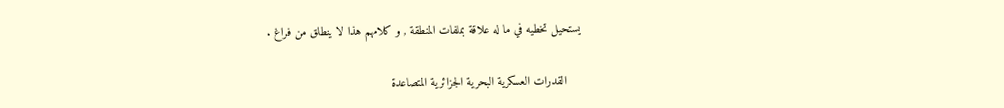يستحيل تخطيه في ما له علاقة بملفات المنطقة , و كلامهم هذا لا ينطلق من فراغ .

    القدرات العسكرية البحرية الجزائرية المتصاعدة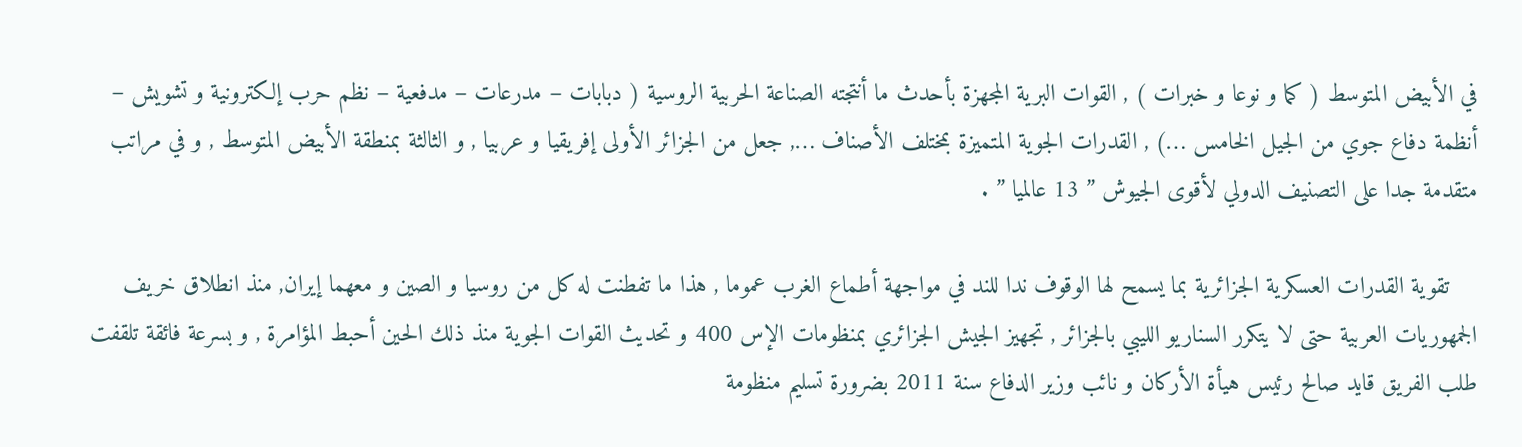في الأبيض المتوسط ( كما و نوعا و خبرات ) , القوات البرية المجهزة بأحدث ما أنتجته الصناعة الحربية الروسية ( دبابات – مدرعات – مدفعية – نظم حرب إلكترونية و تشويش – أنظمة دفاع جوي من الجيل الخامس …) , القدرات الجوية المتميزة بمختلف الأصناف …, جعل من الجزائر الأولى إفريقيا و عربيا , و الثالثة بمنطقة الأبيض المتوسط , و في مراتب متقدمة جدا على التصنيف الدولي لأقوى الجيوش ” 13 عالميا ” .

    تقوية القدرات العسكرية الجزائرية بما يسمح لها الوقوف ندا للند في مواجهة أطماع الغرب عموما , هذا ما تفطنت له كل من روسيا و الصين و معهما إيران, منذ انطلاق خريف الجمهوريات العربية حتى لا يتكرر السناريو الليبي بالجزائر , تجهيز الجيش الجزائري بمنظومات الإس 400 و تحديث القوات الجوية منذ ذلك الحين أحبط المؤامرة , و بسرعة فائقة تلقفت طلب الفريق قايد صالح رئيس هيأة الأركان و نائب وزير الدفاع سنة 2011 بضرورة تسليم منظومة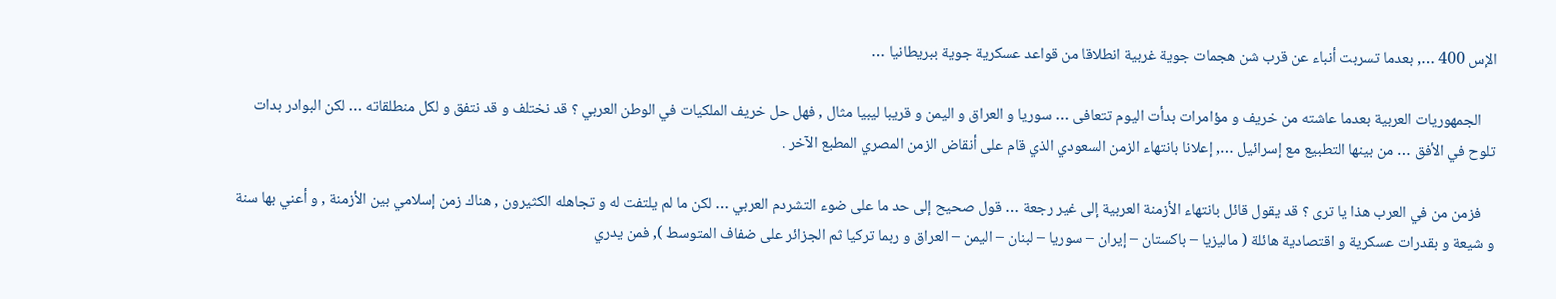الإس 400 …, بعدما تسربت أنباء عن قرب شن هجمات جوية غربية انطلاقا من قواعد عسكرية جوية ببريطانيا …

    الجمهوريات العربية بعدما عاشته من خريف و مؤامرات بدأت اليوم تتعافى … سوريا و العراق و اليمن و قريبا ليبيا مثال , فهل حل خريف الملكيات في الوطن العربي ؟ قد نختلف و قد نتفق و لكل منطلقاته … لكن البوادر بدات تلوح في الأفق … من بينها التطبيع مع إسرائيل …, إعلانا بانتهاء الزمن السعودي الذي قام على أنقاض الزمن المصري المطبع الآخر .

    فزمن من في العرب هذا يا ترى ؟ قد يقول قائل بانتهاء الأزمنة العربية إلى غير رجعة … قول صحيح إلى حد ما على ضوء التشردم العربي … لكن ما لم يلتفت له و تجاهله الكثيرون , هناك زمن إسلامي بين الأزمنة , و أعني بها سنة و شيعة و بقدرات عسكرية و اقتصادية هائلة ( ماليزيا – باكستان – إيران – سوريا – لبنان – اليمن – العراق و ربما تركيا ثم الجزائر على ضفاف المتوسط ), فمن يدري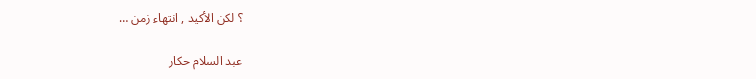؟ لكن الأكيد , انتهاء زمن …

عبد السلام حكار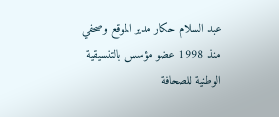عبد السلام حكار مدير الموقع وصحفي منذ 1998 عضو مؤسس بالتنسيقية الوطنية للصحافة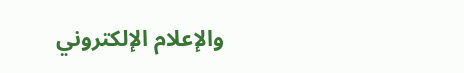والإعلام الإلكتروني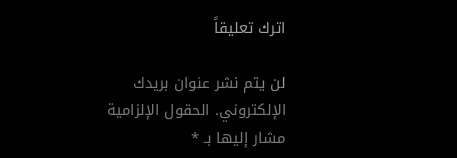اترك تعليقاً

لن يتم نشر عنوان بريدك الإلكتروني. الحقول الإلزامية مشار إليها بـ *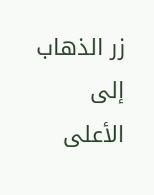زر الذهاب إلى الأعلى